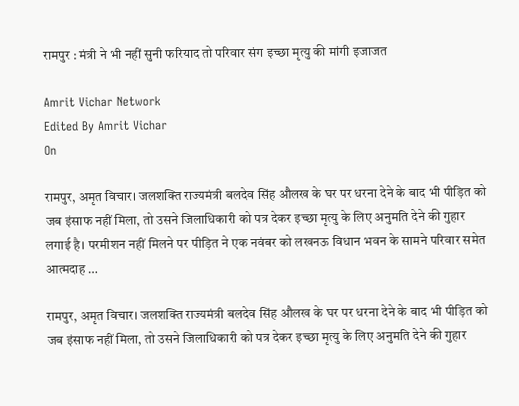रामपुर : मंत्री ने भी नहीं सुनी फरियाद तो परिवार संग इच्छा मृत्यु की मांगी इजाजत

Amrit Vichar Network
Edited By Amrit Vichar
On

रामपुर, अमृत विचार। जलशक्ति राज्यमंत्री बलदेव सिंह औलख के घर पर धरना देने के बाद भी पीड़ित को जब इंसाफ नहीं मिला, तो उसने जिलाधिकारी को पत्र देकर इच्छा मृत्यु के लिए अनुमति देने की गुहार लगाई है। परमीशन नहीं मिलने पर पीड़ित ने एक नवंबर को लखनऊ विधान भवन के सामने परिवार समेत आत्मदाह …

रामपुर, अमृत विचार। जलशक्ति राज्यमंत्री बलदेव सिंह औलख के घर पर धरना देने के बाद भी पीड़ित को जब इंसाफ नहीं मिला, तो उसने जिलाधिकारी को पत्र देकर इच्छा मृत्यु के लिए अनुमति देने की गुहार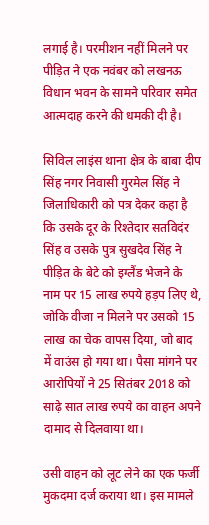लगाई है। परमीशन नहीं मिलने पर पीड़ित ने एक नवंबर को लखनऊ विधान भवन के सामने परिवार समेत आत्मदाह करने की धमकी दी है।

सिविल लाइंस थाना क्षेत्र के बाबा दीप सिंह नगर निवासी गुरमेल सिंह ने जिलाधिकारी को पत्र देकर कहा है कि उसके दूर के रिश्तेदार सतविदंर सिंह व उसके पुत्र सुखदेव सिंह ने पीड़ित के बेटे को इग्लैंड भेजने के नाम पर 15 लाख रुपये हड़प लिए थे, जोकि वीजा न मिलने पर उसको 15 लाख का चेक वापस दिया, जो बाद में वाउंस हो गया था। पैसा मांगने पर आरोपियों ने 25 सितंबर 2018 को साढ़े सात लाख रुपये का वाहन अपने दामाद से दिलवाया था।

उसी वाहन को लूट लेने का एक फर्जी मुकदमा दर्ज कराया था। इस मामले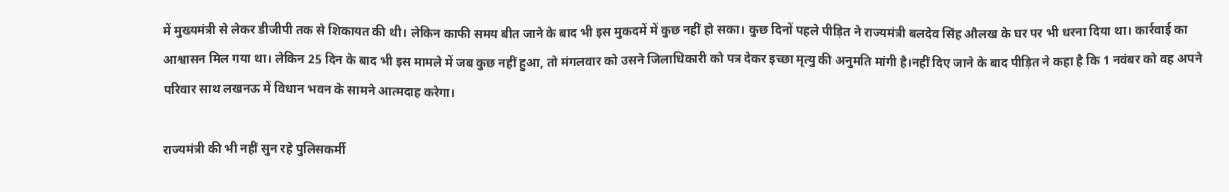में मुख्यमंत्री से लेकर डीजीपी तक से शिकायत की थी। लेकिन काफी समय बीत जाने के बाद भी इस मुकदमें में कुछ नहीं हो सका। कुछ दिनों पहले पीड़ित ने राज्यमंत्री बलदेव सिंह औलख के घर पर भी धरना दिया था। कार्रवाई का आश्वासन मिल गया था। लेकिन 25 दिन के बाद भी इस मामले में जब कुछ नहीं हुआ, तो मंगलवार को उसने जिलाधिकारी को पत्र देकर इच्छा मृत्यु की अनुमति मांगी है।नहीं दिए जाने के बाद पीड़ित ने कहा है कि 1 नवंबर को वह अपने परिवार साथ लखनऊ में विधान भवन के सामने आत्मदाह करेगा।

राज्यमंत्री की भी नहीं सुन रहे पुलिसकर्मी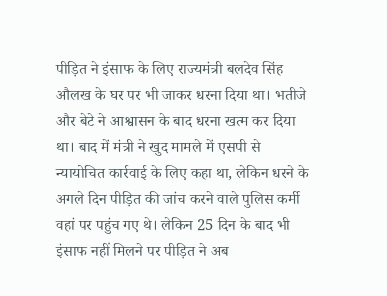पीड़ित ने इंसाफ के लिए राज्यमंत्री बलदेव सिंह औलख के घर पर भी जाकर धरना दिया था। भतीजे और बेटे ने आश्वासन के बाद धरना खत्म कर दिया था। बाद में मंत्री ने खुद मामले में एसपी से न्यायोचित कार्रवाई के लिए कहा था, लेकिन धरने के अगले दिन पीड़ित की जांच करने वाले पुलिस कर्मी वहां पर पहुंच गए थे। लेकिन 25 दिन के बाद भी इंसाफ नहीं मिलने पर पीड़ित ने अब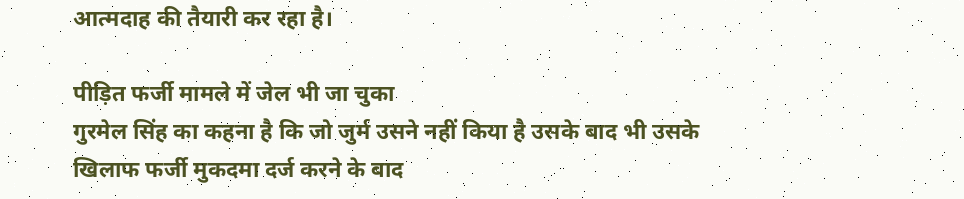आत्मदाह की तैयारी कर रहा है।

पीड़ित फर्जी मामले में जेल भी जा चुका
गुरमेल सिंह का कहना है कि जो जुर्म उसने नहीं किया है उसके बाद भी उसके खिलाफ फर्जी मुकदमा दर्ज करने के बाद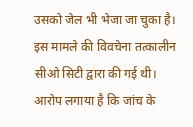उसको जेल भी भेजा जा चुका है। इस मामले की विवचेना तत्कालीन सीओ सिटी द्वारा की गई थी। आरोप लगाया है कि जांच के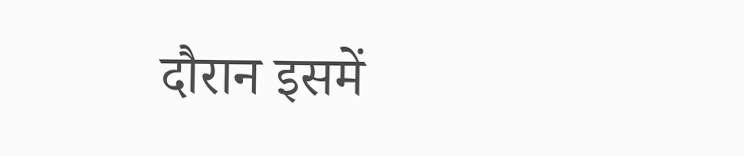दौरान इसमें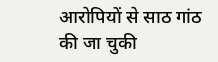आरोपियों से साठ गांठ की जा चुकी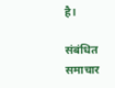है।

संबंधित समाचार